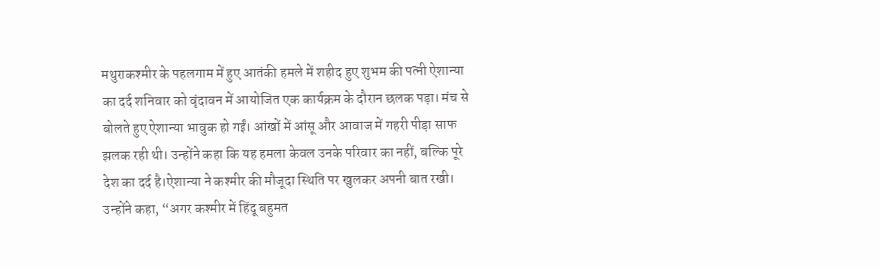मथुराकश्मीर के पहलगाम में हुए आतंकी हमले में शहीद हुए शुभम की पत्नी ऐशान्या का दर्द शनिवार को वृंदावन में आयोजित एक कार्यक्रम के दौरान छलक पड़ा। मंच से बोलते हुए ऐशान्या भावुक हो गईं। आंखों में आंसू और आवाज में गहरी पीड़ा साफ झलक रही थी। उन्होंने कहा कि यह हमला केवल उनके परिवार का नहीं, बल्कि पूरे देश का दर्द है।ऐशान्या ने कश्मीर की मौजूदा स्थिति पर खुलकर अपनी बात रखी। उन्होंने कहा, “अगर कश्मीर में हिंदू बहुमत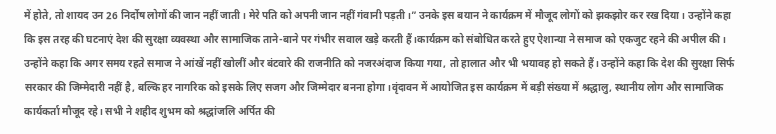में होते, तो शायद उन 26 निर्दोष लोगों की जान नहीं जाती। मेरे पति को अपनी जान नहीं गंवानी पड़ती।” उनके इस बयान ने कार्यक्रम में मौजूद लोगों को झकझोर कर रख दिया। उन्होंने कहा कि इस तरह की घटनाएं देश की सुरक्षा व्यवस्था और सामाजिक ताने-बाने पर गंभीर सवाल खड़े करती हैं।कार्यक्रम को संबोधित करते हुए ऐशान्या ने समाज को एकजुट रहने की अपील की। उन्होंने कहा कि अगर समय रहते समाज ने आंखें नहीं खोलीं और बंटवारे की राजनीति को नजरअंदाज किया गया, तो हालात और भी भयावह हो सकते हैं। उन्होंने कहा कि देश की सुरक्षा सिर्फ सरकार की जिम्मेदारी नहीं है, बल्कि हर नागरिक को इसके लिए सजग और जिम्मेदार बनना होगा।वृंदावन में आयोजित इस कार्यक्रम में बड़ी संख्या में श्रद्धालु, स्थानीय लोग और सामाजिक कार्यकर्ता मौजूद रहे। सभी ने शहीद शुभम को श्रद्धांजलि अर्पित की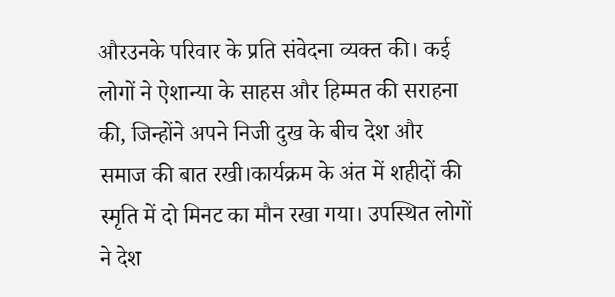औरउनके परिवार के प्रति संवेदना व्यक्त की। कई लोगों ने ऐशान्या के साहस और हिम्मत की सराहना की, जिन्होंने अपने निजी दुख के बीच देश और समाज की बात रखी।कार्यक्रम के अंत में शहीदों की स्मृति में दो मिनट का मौन रखा गया। उपस्थित लोगों ने देश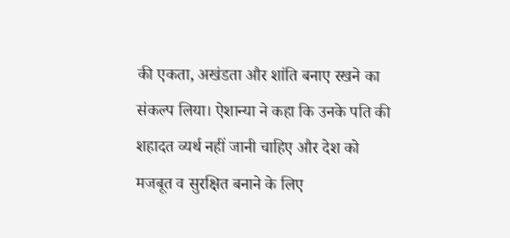की एकता, अखंडता और शांति बनाए रखने का संकल्प लिया। ऐशान्या ने कहा कि उनके पति की शहादत व्यर्थ नहीं जानी चाहिए और देश को मजबूत व सुरक्षित बनाने के लिए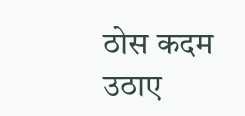ठोस कदम उठाए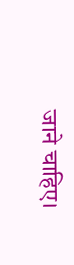जाने चाहिए।